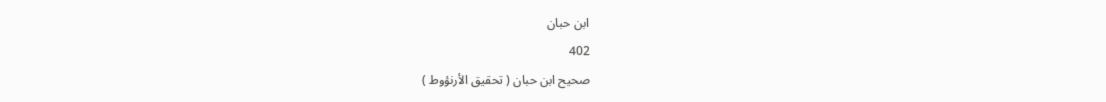ابن حبان
402
صحيح ابن حبان ( تحقيق الأرنؤوط )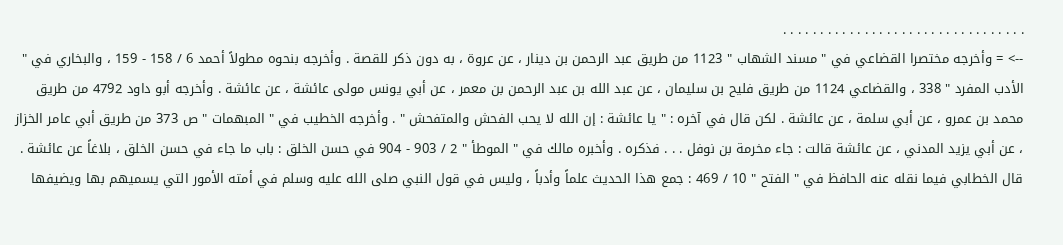. . . . . . . . . . . . . . . . . . . . . . . . . . . . . . . . .
--> = وأخرجه مختصرا القضاعي في " مسند الشهاب " 1123 من طريق عبد الرحمن بن دينار ، عن عروة ، به دون ذكر للقصة . وأخرجه بنحوه مطولاً أحمد 6 / 158 - 159 ، والبخاري في " الأدب المفرد " 338 ، والقضاعي 1124 من طريق فليح بن سليمان ، عن عبد الله بن عبد الرحمن بن معمر ، عن أبي يونس مولى عائشة ، عن عائشة . وأخرجه أبو داود 4792 من طريق محمد بن عمرو ، عن أبي سلمة ، عن عائشة . لكن قال في آخره : " يا عائشة : إن الله لا يحب الفحش والمتفحش " . وأخرجه الخطيب في " المبهمات " ص 373 من طريق أبي عامر الخزاز ، عن أبي يزيد المدني ، عن عائشة قالت : جاء مخرمة بن نوفل . . . فذكره . وأخبره مالك في " الموطأ " 2 / 903 - 904 في حسن الخلق : باب ما جاء في حسن الخلق ، بلاغاً عن عائشة . قال الخطابي فيما نقله عنه الحافظ في " الفتح " 10 / 469 : جمع هذا الحديث علماً وأدباً ، وليس في قول النبي صلى الله عليه وسلم في أمته الأمور التي يسميهم بها ويضيفها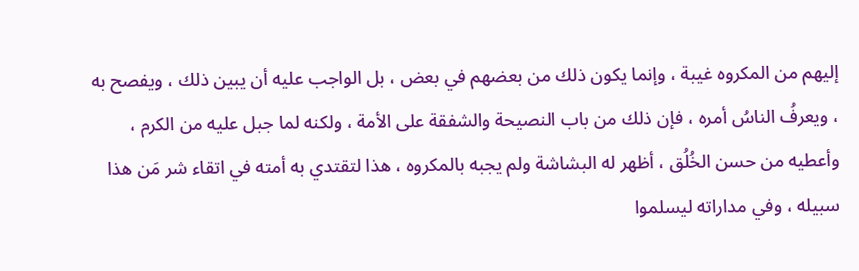إليهم من المكروه غيبة ، وإنما يكون ذلك من بعضهم في بعض ، بل الواجب عليه أن يبين ذلك ، ويفصح به ، ويعرفُ الناسُ أمره ، فإن ذلك من باب النصيحة والشفقة على الأمة ، ولكنه لما جبل عليه من الكرم ، وأعطيه من حسن الخُلُق ، أظهر له البشاشة ولم يجبه بالمكروه ، هذا لتقتدي به أمته في اتقاء شر مَن هذا سبيله ، وفي مداراته ليسلموا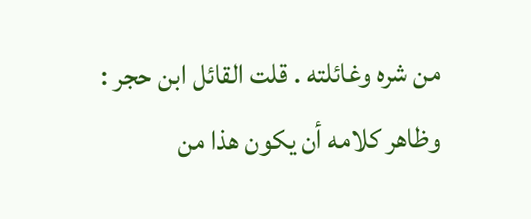من شره وغائلته . قلت القائل ابن حجر : وظاهر كلامه أن يكون هذا من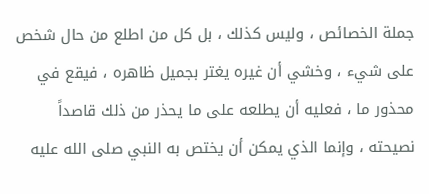جملة الخصائص ، وليس كذلك ، بل كل من اطلع من حال شخص على شيء ، وخشي أن غيره يغتر بجميل ظاهره ، فيقع في محذور ما ، فعليه أن يطلعه على ما يحذر من ذلك قاصداً نصيحته ، وإنما الذي يمكن أن يختص به النبي صلى الله عليه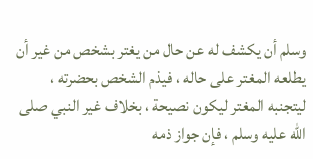وسلم أن يكشف له عن حال من يغتر بشخص من غير أن يطلعه المغتر على حاله ، فيذم الشخص بحضرته ، ليتجنبه المغتر ليكون نصيحة ، بخلاف غير النبي صلى الله عليه وسلم ، فإن جواز ذمه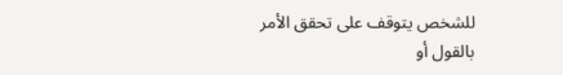للشخص يتوقف على تحقق الأمر بالقول أو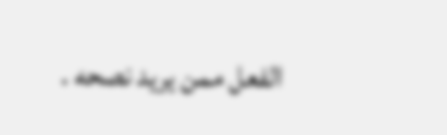الفعل ممن يريد نصحه .